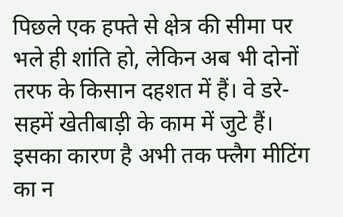पिछले एक हफ्ते से क्षेत्र की सीमा पर भले ही शांति हो, लेकिन अब भी दोनों तरफ के किसान दहशत में हैं। वे डरे-सहमें खेतीबाड़ी के काम में जुटे हैं।
इसका कारण है अभी तक फ्लैग मीटिंग का न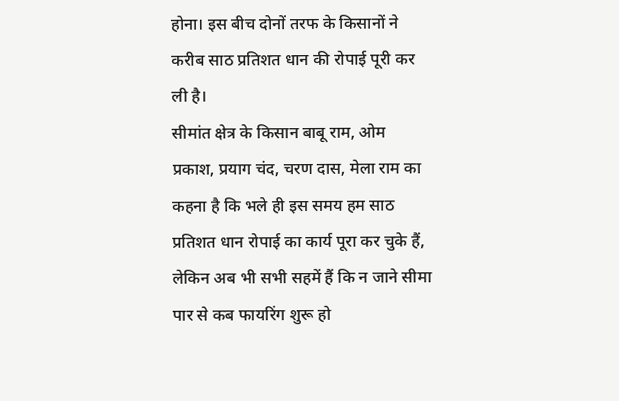होना। इस बीच दोनों तरफ के किसानों ने करीब साठ प्रतिशत धान की रोपाई पूरी कर ली है।
सीमांत क्षेत्र के किसान बाबू राम, ओम प्रकाश, प्रयाग चंद, चरण दास, मेला राम का कहना है कि भले ही इस समय हम साठ प्रतिशत धान रोपाई का कार्य पूरा कर चुके हैं, लेकिन अब भी सभी सहमें हैं कि न जाने सीमा पार से कब फायरिंग शुरू हो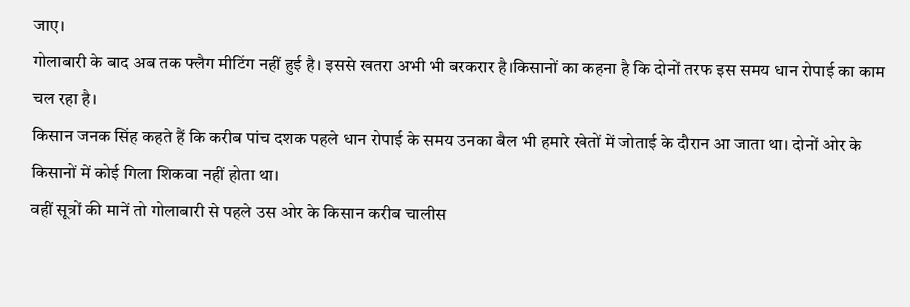जाए।
गोलाबारी के बाद अब तक फ्लैग मीटिंग नहीं हुई है। इससे खतरा अभी भी बरकरार है।किसानों का कहना है कि दोनों तरफ इस समय धान रोपाई का काम चल रहा है।
किसान जनक सिंह कहते हैं कि करीब पांच दशक पहले धान रोपाई के समय उनका बैल भी हमारे खेतों में जोताई के दौरान आ जाता था। दोनों ओर के किसानों में कोई गिला शिकवा नहीं होता था।
वहीं सूत्रों की मानें तो गोलाबारी से पहले उस ओर के किसान करीब चालीस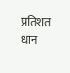प्रतिशत धान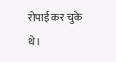रोपाई कर चुके थे।